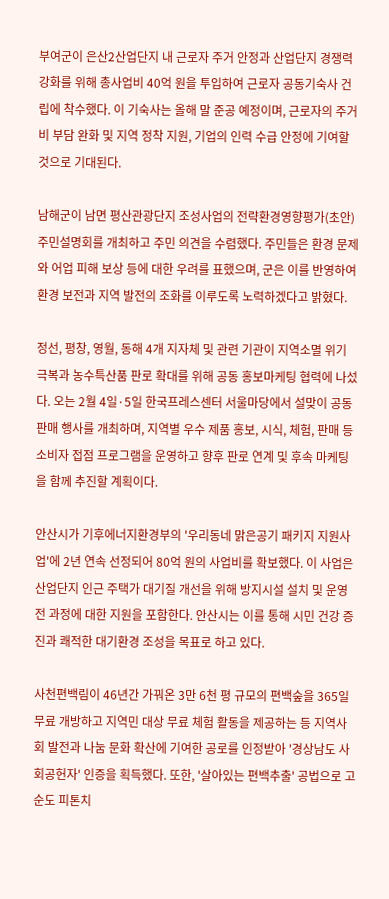부여군이 은산2산업단지 내 근로자 주거 안정과 산업단지 경쟁력 강화를 위해 총사업비 40억 원을 투입하여 근로자 공동기숙사 건립에 착수했다. 이 기숙사는 올해 말 준공 예정이며, 근로자의 주거비 부담 완화 및 지역 정착 지원, 기업의 인력 수급 안정에 기여할 것으로 기대된다.

남해군이 남면 평산관광단지 조성사업의 전략환경영향평가(초안) 주민설명회를 개최하고 주민 의견을 수렴했다. 주민들은 환경 문제와 어업 피해 보상 등에 대한 우려를 표했으며, 군은 이를 반영하여 환경 보전과 지역 발전의 조화를 이루도록 노력하겠다고 밝혔다.

정선, 평창, 영월, 동해 4개 지자체 및 관련 기관이 지역소멸 위기 극복과 농수특산품 판로 확대를 위해 공동 홍보마케팅 협력에 나섰다. 오는 2월 4일·5일 한국프레스센터 서울마당에서 설맞이 공동판매 행사를 개최하며, 지역별 우수 제품 홍보, 시식, 체험, 판매 등 소비자 접점 프로그램을 운영하고 향후 판로 연계 및 후속 마케팅을 함께 추진할 계획이다.

안산시가 기후에너지환경부의 '우리동네 맑은공기 패키지 지원사업'에 2년 연속 선정되어 80억 원의 사업비를 확보했다. 이 사업은 산업단지 인근 주택가 대기질 개선을 위해 방지시설 설치 및 운영 전 과정에 대한 지원을 포함한다. 안산시는 이를 통해 시민 건강 증진과 쾌적한 대기환경 조성을 목표로 하고 있다.

사천편백림이 46년간 가꿔온 3만 6천 평 규모의 편백숲을 365일 무료 개방하고 지역민 대상 무료 체험 활동을 제공하는 등 지역사회 발전과 나눔 문화 확산에 기여한 공로를 인정받아 '경상남도 사회공헌자' 인증을 획득했다. 또한, '살아있는 편백추출' 공법으로 고순도 피톤치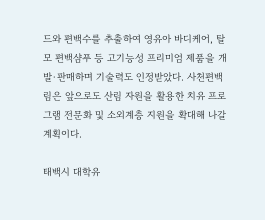드와 편백수를 추출하여 영유아 바디케어, 탈모 편백샴푸 등 고기능성 프리미엄 제품을 개발·판매하며 기술력도 인정받았다. 사천편백림은 앞으로도 산림 자원을 활용한 치유 프로그램 전문화 및 소외계층 지원을 확대해 나갈 계획이다.

태백시 대학유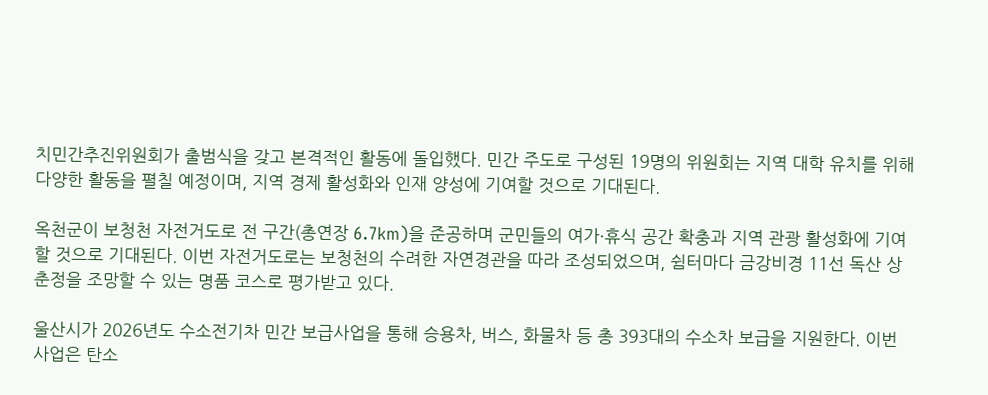치민간추진위원회가 출범식을 갖고 본격적인 활동에 돌입했다. 민간 주도로 구성된 19명의 위원회는 지역 대학 유치를 위해 다양한 활동을 펼칠 예정이며, 지역 경제 활성화와 인재 양성에 기여할 것으로 기대된다.

옥천군이 보청천 자전거도로 전 구간(총연장 6.7km)을 준공하며 군민들의 여가·휴식 공간 확충과 지역 관광 활성화에 기여할 것으로 기대된다. 이번 자전거도로는 보청천의 수려한 자연경관을 따라 조성되었으며, 쉼터마다 금강비경 11선 독산 상춘정을 조망할 수 있는 명품 코스로 평가받고 있다.

울산시가 2026년도 수소전기차 민간 보급사업을 통해 승용차, 버스, 화물차 등 총 393대의 수소차 보급을 지원한다. 이번 사업은 탄소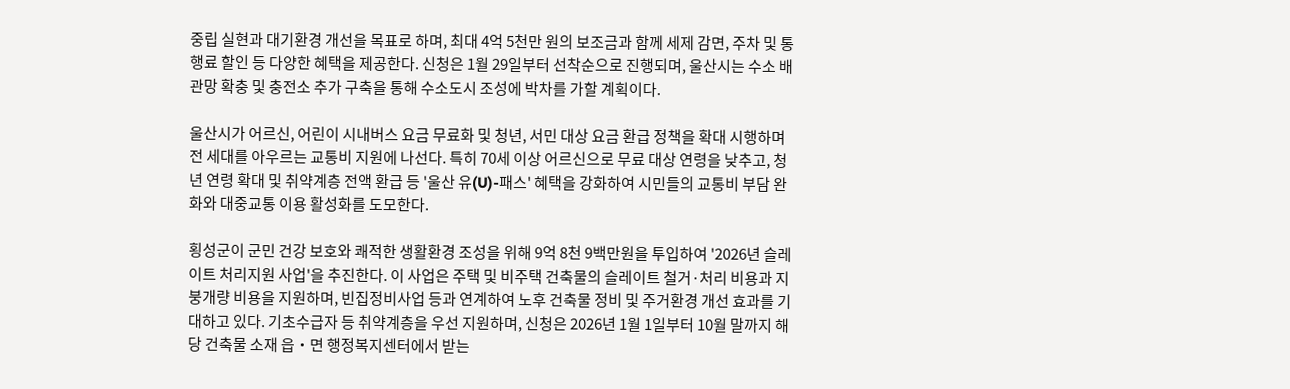중립 실현과 대기환경 개선을 목표로 하며, 최대 4억 5천만 원의 보조금과 함께 세제 감면, 주차 및 통행료 할인 등 다양한 혜택을 제공한다. 신청은 1월 29일부터 선착순으로 진행되며, 울산시는 수소 배관망 확충 및 충전소 추가 구축을 통해 수소도시 조성에 박차를 가할 계획이다.

울산시가 어르신, 어린이 시내버스 요금 무료화 및 청년, 서민 대상 요금 환급 정책을 확대 시행하며 전 세대를 아우르는 교통비 지원에 나선다. 특히 70세 이상 어르신으로 무료 대상 연령을 낮추고, 청년 연령 확대 및 취약계층 전액 환급 등 '울산 유(U)-패스' 혜택을 강화하여 시민들의 교통비 부담 완화와 대중교통 이용 활성화를 도모한다.

횡성군이 군민 건강 보호와 쾌적한 생활환경 조성을 위해 9억 8천 9백만원을 투입하여 '2026년 슬레이트 처리지원 사업'을 추진한다. 이 사업은 주택 및 비주택 건축물의 슬레이트 철거·처리 비용과 지붕개량 비용을 지원하며, 빈집정비사업 등과 연계하여 노후 건축물 정비 및 주거환경 개선 효과를 기대하고 있다. 기초수급자 등 취약계층을 우선 지원하며, 신청은 2026년 1월 1일부터 10월 말까지 해당 건축물 소재 읍‧면 행정복지센터에서 받는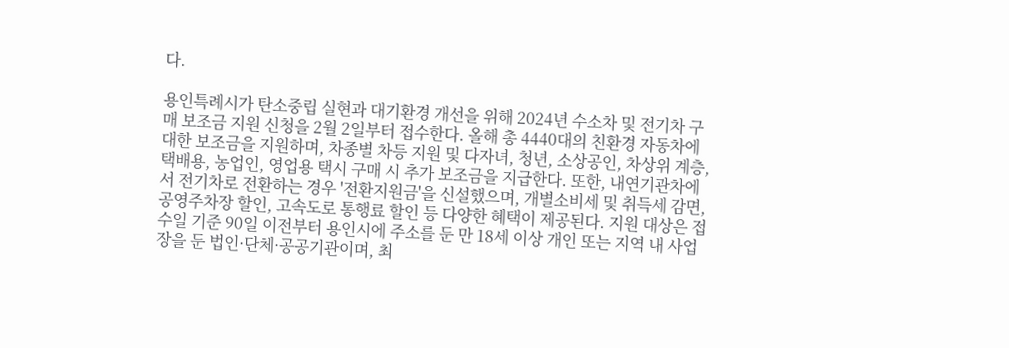다.

용인특례시가 탄소중립 실현과 대기환경 개선을 위해 2024년 수소차 및 전기차 구매 보조금 지원 신청을 2월 2일부터 접수한다. 올해 총 4440대의 친환경 자동차에 대한 보조금을 지원하며, 차종별 차등 지원 및 다자녀, 청년, 소상공인, 차상위 계층, 택배용, 농업인, 영업용 택시 구매 시 추가 보조금을 지급한다. 또한, 내연기관차에서 전기차로 전환하는 경우 '전환지원금'을 신설했으며, 개별소비세 및 취득세 감면, 공영주차장 할인, 고속도로 통행료 할인 등 다양한 혜택이 제공된다. 지원 대상은 접수일 기준 90일 이전부터 용인시에 주소를 둔 만 18세 이상 개인 또는 지역 내 사업장을 둔 법인·단체·공공기관이며, 최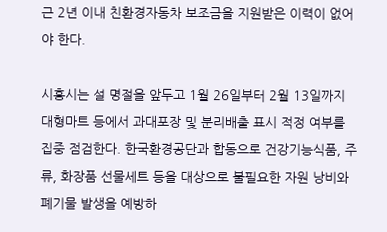근 2년 이내 친환경자동차 보조금을 지원받은 이력이 없어야 한다.

시흥시는 설 명절을 앞두고 1월 26일부터 2월 13일까지 대형마트 등에서 과대포장 및 분리배출 표시 적정 여부를 집중 점검한다. 한국환경공단과 합동으로 건강기능식품, 주류, 화장품 선물세트 등을 대상으로 불필요한 자원 낭비와 폐기물 발생을 예방하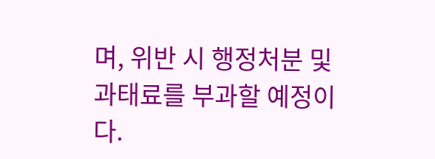며, 위반 시 행정처분 및 과태료를 부과할 예정이다.